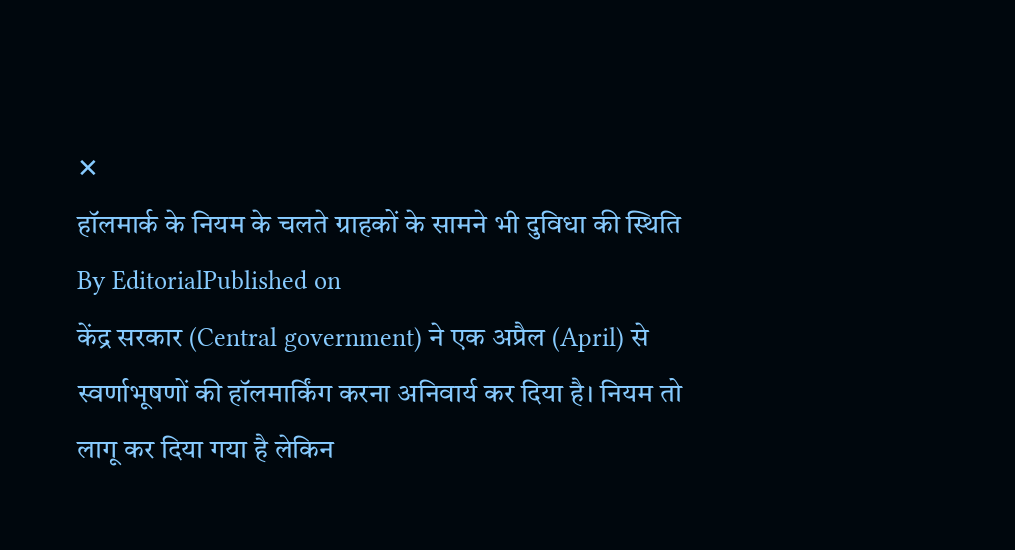✕
हॉलमार्क के नियम के चलते ग्राहकों के सामने भी दुविधा की स्थिति
By EditorialPublished on
केंद्र सरकार (Central government) ने एक अप्रैल (April) से स्वर्णाभूषणों की हॉलमार्किंग करना अनिवार्य कर दिया है। नियम तो लागू कर दिया गया है लेकिन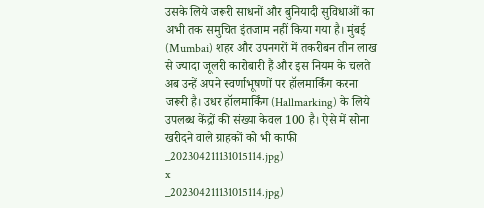उसके लिये जरूरी साधनों और बुनियादी सुविधाओं का अभी तक समुचित इंतजाम नहीं किया गया है। मुंबई (Mumbai) शहर और उपनगरों में तकरीबन तीन लाख से ज्यादा जूलरी कारोबारी हैं और इस नियम के चलते अब उन्हें अपने स्वर्णाभूषणों पर हॉलमार्किंग करना जरूरी है। उधर हॉलमार्किंग (Hallmarking) के लिये उपलब्ध केंद्रों की संख्या केवल 100 है। ऐसे में सोना खरीदने वाले ग्राहकों को भी काफी
_202304211131015114.jpg)
x
_202304211131015114.jpg)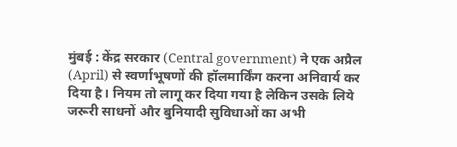मुंबई : केंद्र सरकार (Central government) ने एक अप्रैल (April) से स्वर्णाभूषणों की हॉलमार्किंग करना अनिवार्य कर दिया है। नियम तो लागू कर दिया गया है लेकिन उसके लिये जरूरी साधनों और बुनियादी सुविधाओं का अभी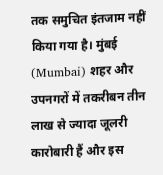तक समुचित इंतजाम नहीं किया गया है। मुंबई (Mumbai) शहर और उपनगरों में तकरीबन तीन लाख से ज्यादा जूलरी कारोबारी हैं और इस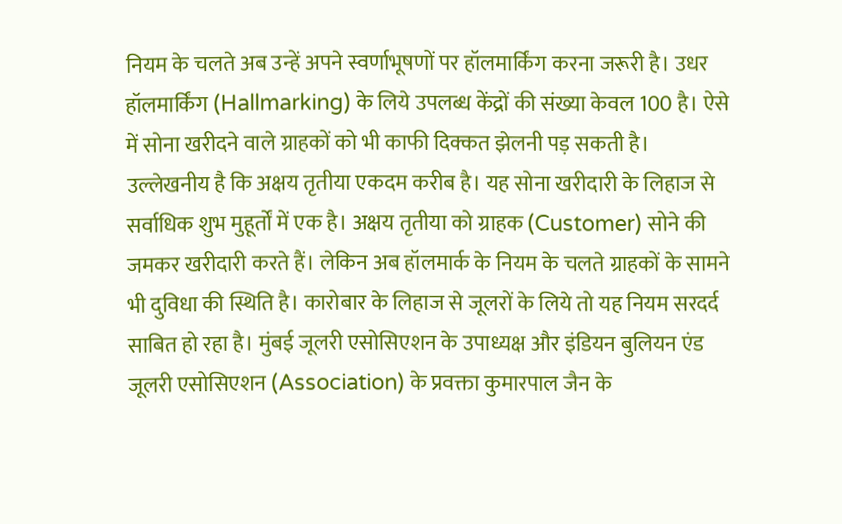नियम के चलते अब उन्हें अपने स्वर्णाभूषणों पर हॉलमार्किंग करना जरूरी है। उधर हॉलमार्किंग (Hallmarking) के लिये उपलब्ध केंद्रों की संख्या केवल 100 है। ऐसे में सोना खरीदने वाले ग्राहकों को भी काफी दिक्कत झेलनी पड़ सकती है।
उल्लेखनीय है कि अक्षय तृतीया एकदम करीब है। यह सोना खरीदारी के लिहाज से सर्वाधिक शुभ मुहूर्तों में एक है। अक्षय तृतीया को ग्राहक (Customer) सोने की जमकर खरीदारी करते हैं। लेकिन अब हॉलमार्क के नियम के चलते ग्राहकों के सामने भी दुविधा की स्थिति है। कारोबार के लिहाज से जूलरों के लिये तो यह नियम सरदर्द साबित हो रहा है। मुंबई जूलरी एसोसिएशन के उपाध्यक्ष और इंडियन बुलियन एंड जूलरी एसोसिएशन (Association) के प्रवक्ता कुमारपाल जैन के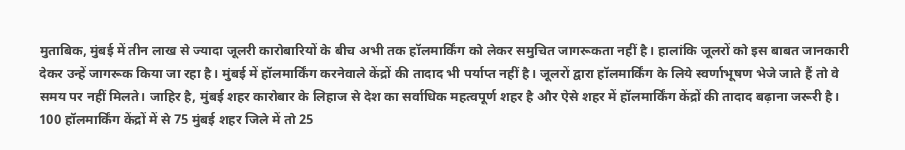मुताबिक, मुंबई में तीन लाख से ज्यादा जूलरी कारोबारियों के बीच अभी तक हॉलमार्किंग को लेकर समुचित जागरूकता नहीं है। हालांकि जूलरों को इस बाबत जानकारी देकर उन्हें जागरूक किया जा रहा है। मुंबई में हॉलमार्किंग करनेवाले केंद्रों की तादाद भी पर्याप्त नहीं है। जूलरों द्वारा हॉलमार्किंग के लिये स्वर्णाभूषण भेजे जाते हैं तो वे समय पर नहीं मिलते। जाहिर है, मुंबई शहर कारोबार के लिहाज से देश का सर्वाधिक महत्वपूर्ण शहर है और ऐसे शहर में हॉलमार्किंग केंद्रों की तादाद बढ़ाना जरूरी है।
100 हॉलमार्किंग केंद्रों में से 75 मुंबई शहर जिले में तो 25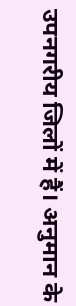उपनगरीय जिलों में हैं। अनुमान के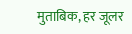मुताबिक, हर जूलर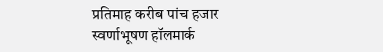प्रतिमाह करीब पांच हजार स्वर्णाभूषण हॉलमार्क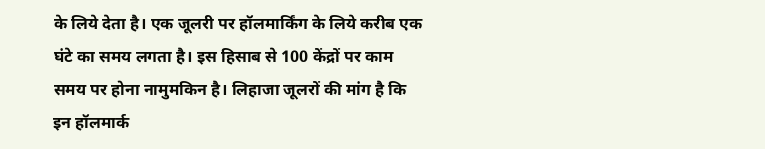के लिये देता है। एक जूलरी पर हॉलमार्किंग के लिये करीब एक घंटे का समय लगता है। इस हिसाब से 100 केंद्रों पर काम समय पर होना नामुमकिन है। लिहाजा जूलरों की मांग है कि इन हॉलमार्क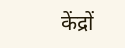केंद्रों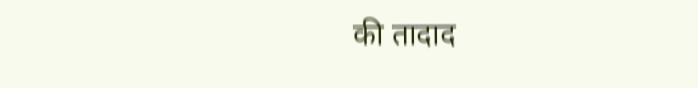की तादाद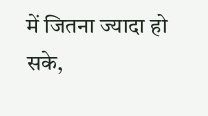में जितना ज्यादा हो सके,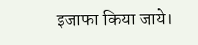इजाफा किया जाये।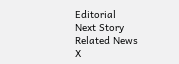Editorial
Next Story
Related News
X